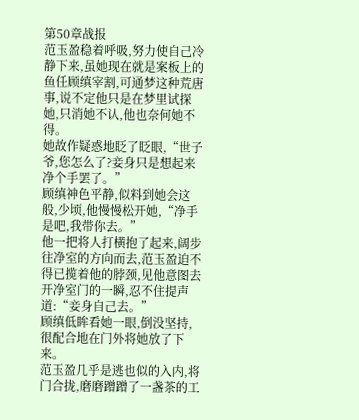第50章战报
范玉盈稳着呼吸,努力使自己冷静下来,虽她现在就是案板上的鱼任顾缜宰割,可通梦这种荒唐事,说不定他只是在梦里试探她,只消她不认,他也奈何她不得。
她故作疑惑地眨了眨眼,“世子爷,您怎么了?妾身只是想起来净个手罢了。”
顾缜神色平静,似料到她会这般,少顷,他慢慢松开她,“净手是吧,我带你去。”
他一把将人打横抱了起来,阔步往净室的方向而去,范玉盈迫不得已揽着他的脖颈,见他意图去开净室门的一瞬,忍不住提声道:“妾身自己去。”
顾缜低眸看她一眼,倒没坚持,很配合地在门外将她放了下来。
范玉盈几乎是逃也似的入内,将门合拢,磨磨蹭蹭了一盏茶的工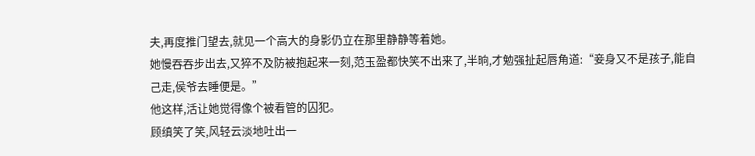夫,再度推门望去,就见一个高大的身影仍立在那里静静等着她。
她慢吞吞步出去,又猝不及防被抱起来一刻,范玉盈都快笑不出来了,半晌,才勉强扯起唇角道:“妾身又不是孩子,能自己走,侯爷去睡便是。”
他这样,活让她觉得像个被看管的囚犯。
顾缜笑了笑,风轻云淡地吐出一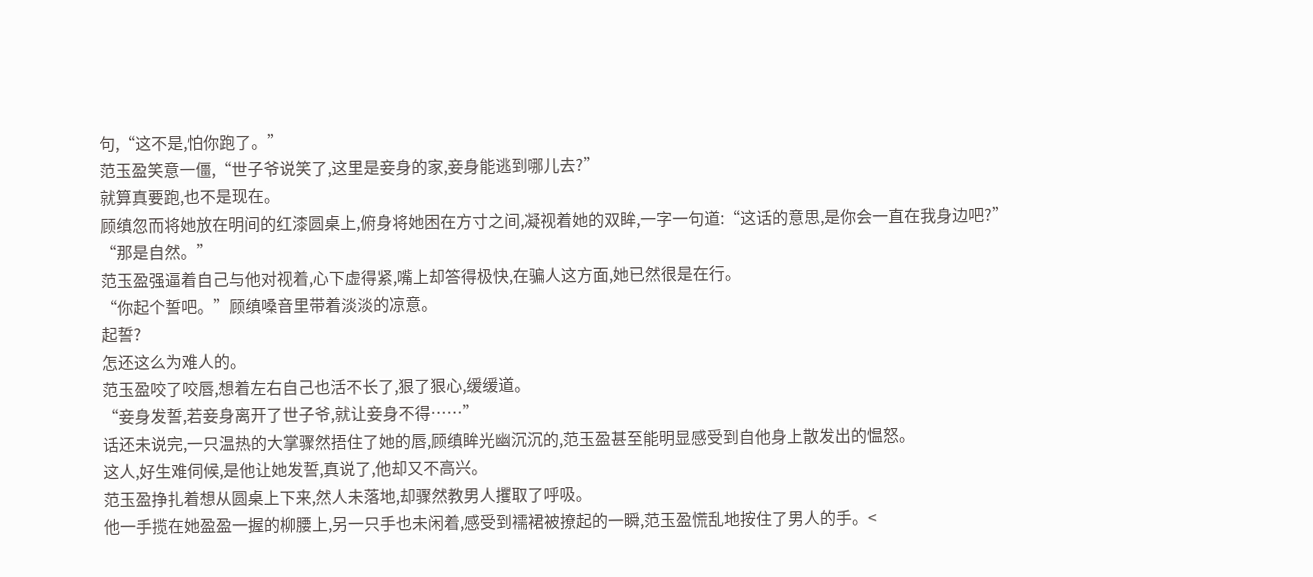句,“这不是,怕你跑了。”
范玉盈笑意一僵,“世子爷说笑了,这里是妾身的家,妾身能逃到哪儿去?”
就算真要跑,也不是现在。
顾缜忽而将她放在明间的红漆圆桌上,俯身将她困在方寸之间,凝视着她的双眸,一字一句道:“这话的意思,是你会一直在我身边吧?”
“那是自然。”
范玉盈强逼着自己与他对视着,心下虚得紧,嘴上却答得极快,在骗人这方面,她已然很是在行。
“你起个誓吧。”顾缜嗓音里带着淡淡的凉意。
起誓?
怎还这么为难人的。
范玉盈咬了咬唇,想着左右自己也活不长了,狠了狠心,缓缓道。
“妾身发誓,若妾身离开了世子爷,就让妾身不得……”
话还未说完,一只温热的大掌骤然捂住了她的唇,顾缜眸光幽沉沉的,范玉盈甚至能明显感受到自他身上散发出的愠怒。
这人,好生难伺候,是他让她发誓,真说了,他却又不高兴。
范玉盈挣扎着想从圆桌上下来,然人未落地,却骤然教男人攫取了呼吸。
他一手揽在她盈盈一握的柳腰上,另一只手也未闲着,感受到襦裙被撩起的一瞬,范玉盈慌乱地按住了男人的手。<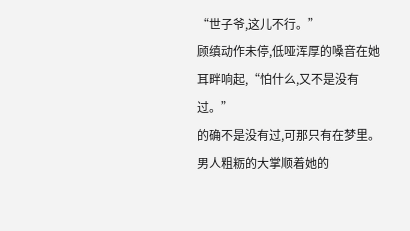“世子爷,这儿不行。”
顾缜动作未停,低哑浑厚的嗓音在她耳畔响起,“怕什么,又不是没有过。”
的确不是没有过,可那只有在梦里。
男人粗粝的大掌顺着她的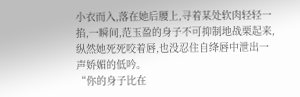小衣而入,落在她后腰上,寻着某处软肉轻轻一掐,一瞬间,范玉盈的身子不可抑制地战栗起来,纵然她死死咬着唇,也没忍住自绛唇中泄出一声娇媚的低吟。
“你的身子比在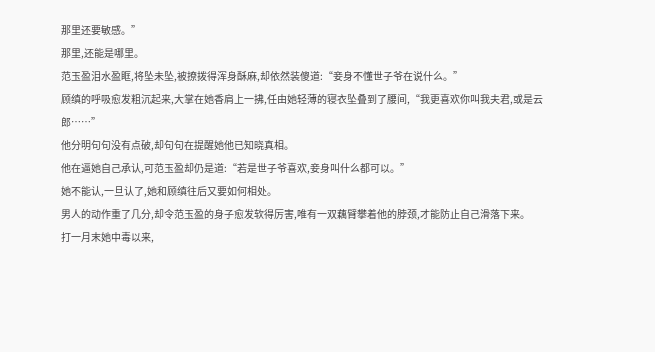那里还要敏感。”
那里,还能是哪里。
范玉盈泪水盈眶,将坠未坠,被撩拨得浑身酥麻,却依然装傻道:“妾身不懂世子爷在说什么。”
顾缜的呼吸愈发粗沉起来,大掌在她香肩上一拂,任由她轻薄的寝衣坠叠到了腰间,“我更喜欢你叫我夫君,或是云郎……”
他分明句句没有点破,却句句在提醒她他已知晓真相。
他在逼她自己承认,可范玉盈却仍是道:“若是世子爷喜欢,妾身叫什么都可以。”
她不能认,一旦认了,她和顾缜往后又要如何相处。
男人的动作重了几分,却令范玉盈的身子愈发软得厉害,唯有一双藕臂攀着他的脖颈,才能防止自己滑落下来。
打一月末她中毒以来,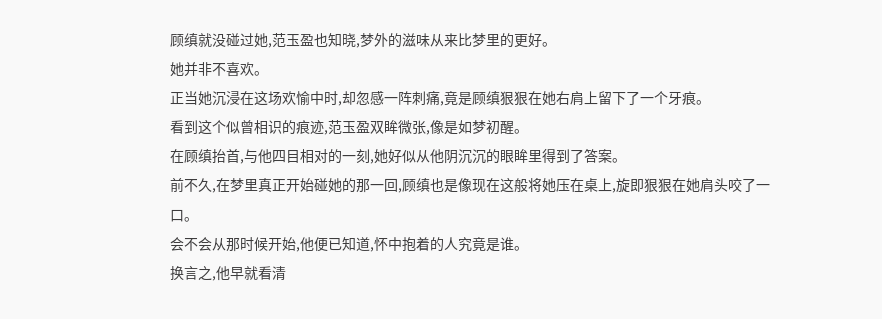顾缜就没碰过她,范玉盈也知晓,梦外的滋味从来比梦里的更好。
她并非不喜欢。
正当她沉浸在这场欢愉中时,却忽感一阵刺痛,竟是顾缜狠狠在她右肩上留下了一个牙痕。
看到这个似曾相识的痕迹,范玉盈双眸微张,像是如梦初醒。
在顾缜抬首,与他四目相对的一刻,她好似从他阴沉沉的眼眸里得到了答案。
前不久,在梦里真正开始碰她的那一回,顾缜也是像现在这般将她压在桌上,旋即狠狠在她肩头咬了一口。
会不会从那时候开始,他便已知道,怀中抱着的人究竟是谁。
换言之,他早就看清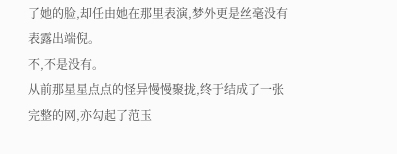了她的脸,却任由她在那里表演,梦外更是丝毫没有表露出端倪。
不,不是没有。
从前那星星点点的怪异慢慢聚拢,终于结成了一张完整的网,亦勾起了范玉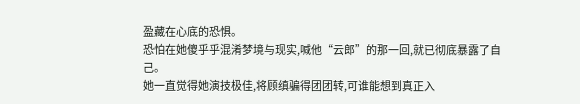盈藏在心底的恐惧。
恐怕在她傻乎乎混淆梦境与现实,喊他“云郎”的那一回,就已彻底暴露了自己。
她一直觉得她演技极佳,将顾缜骗得团团转,可谁能想到真正入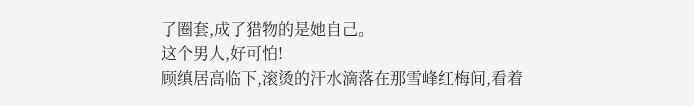了圈套,成了猎物的是她自己。
这个男人,好可怕!
顾缜居高临下,滚烫的汗水滴落在那雪峰红梅间,看着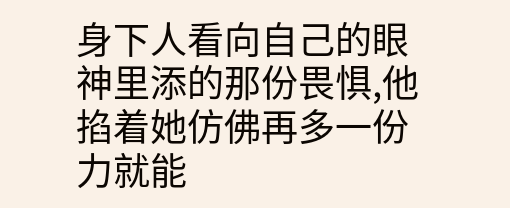身下人看向自己的眼神里添的那份畏惧,他掐着她仿佛再多一份力就能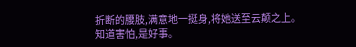折断的腰肢,满意地一挺身,将她送至云颠之上。
知道害怕,是好事。